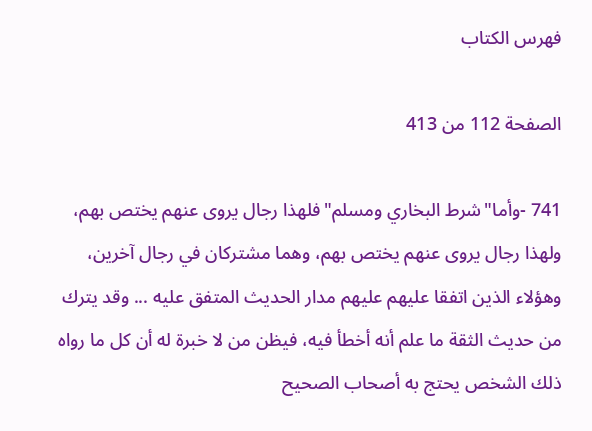فهرس الكتاب

الصفحة 112 من 413

741 -وأما"شرط البخاري ومسلم"فلهذا رجال يروى عنهم يختص بهم، ولهذا رجال يروى عنهم يختص بهم، وهما مشتركان في رجال آخرين، وهؤلاء الذين اتفقا عليهم عليهم مدار الحديث المتفق عليه ... وقد يترك من حديث الثقة ما علم أنه أخطأ فيه، فيظن من لا خبرة له أن كل ما رواه ذلك الشخص يحتج به أصحاب الصحيح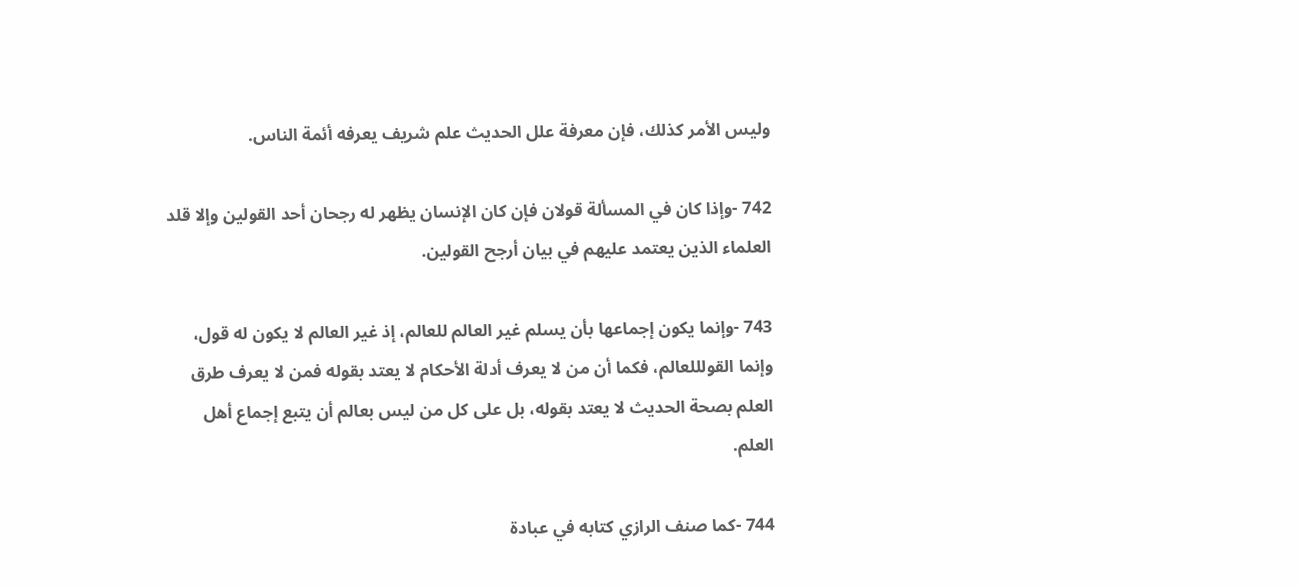وليس الأمر كذلك، فإن معرفة علل الحديث علم شريف يعرفه أئمة الناس.

742 -وإذا كان في المسألة قولان فإن كان الإنسان يظهر له رجحان أحد القولين وإلا قلد العلماء الذين يعتمد عليهم في بيان أرجح القولين.

743 -وإنما يكون إجماعها بأن يسلم غير العالم للعالم، إذ غير العالم لا يكون له قول، وإنما القولللعالم، فكما أن من لا يعرف أدلة الأحكام لا يعتد بقوله فمن لا يعرف طرق العلم بصحة الحديث لا يعتد بقوله، بل على كل من ليس بعالم أن يتبع إجماع أهل العلم.

744 -كما صنف الرازي كتابه في عبادة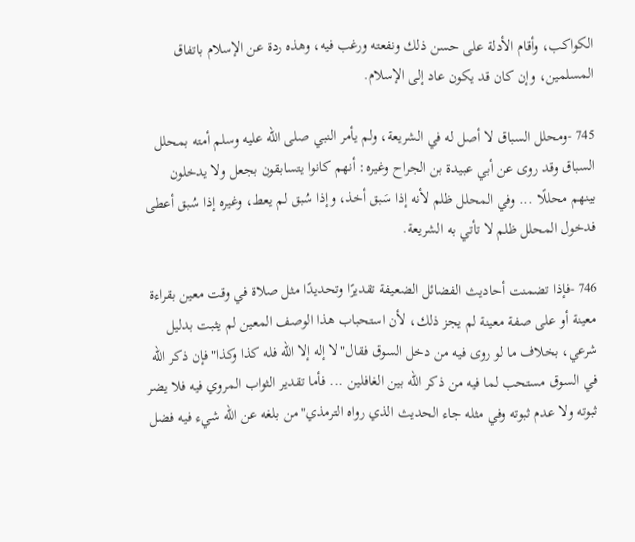الكواكب، وأقام الأدلة على حسن ذلك ونفعته ورغب فيه، وهذه ردة عن الإسلام باتفاق المسلمين، وإن كان قد يكون عاد إلى الإسلام.

745 -ومحلل السباق لا أصل له في الشريعة، ولم يأمر النبي صلى الله عليه وسلم أمته بمحلل السباق وقد روى عن أبي عبيدة بن الجراح وغيره: أنهم كانوا يتسابقون بجعل ولا يدخلون بينهم محللًا ... وفي المحلل ظلم لأنه إذا سَبق أخذ، وإذا سُبق لم يعط، وغيره إذا سُبق أعطى فدخول المحلل ظلم لا تأتي به الشريعة.

746 -فإذا تضمنت أحاديث الفضائل الضعيفة تقديرًا وتحديدًا مثل صلاة في وقت معين بقراءة معينة أو على صفة معينة لم يجز ذلك، لأن استحباب هذا الوصف المعين لم يثبت بدليل شرعي، بخلاف ما لو روى فيه من دخل السوق فقال"لا إله إلا الله فله كذا وكذا"فإن ذكر الله في السوق مستحب لما فيه من ذكر الله بين الغافلين ... فأما تقدير الثواب المروي فيه فلا يضر ثبوته ولا عدم ثبوته وفي مثله جاء الحديث الذي رواه الترمذي"من بلغه عن الله شيء فيه فضل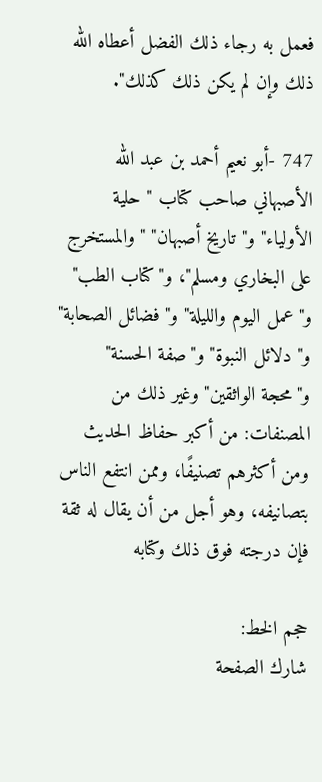فعمل به رجاء ذلك الفضل أعطاه الله ذلك وإن لم يكن ذلك كذلك".

747 -أبو نعيم أحمد بن عبد الله الأصبهاني صاحب كتاب " حلية الأولياء" و"تاريخ أصبهان" "والمستخرج على البخاري ومسلم"، و"كتاب الطب" و"عمل اليوم والليلة" و"فضائل الصحابة" و" دلائل النبوة" و"صفة الحسنة" و"محجة الواثقين" وغير ذلك من المصنفات: من أكبر حفاظ الحديث ومن أكثرهم تصنيفًا، وممن انتفع الناس بتصانيفه، وهو أجل من أن يقال له ثقة فإن درجته فوق ذلك وكتابه

حجم الخط:
شارك الصفحة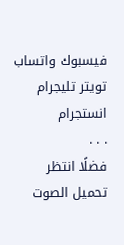فيسبوك واتساب تويتر تليجرام انستجرام
. . .
فضلًا انتظر تحميل الصوت